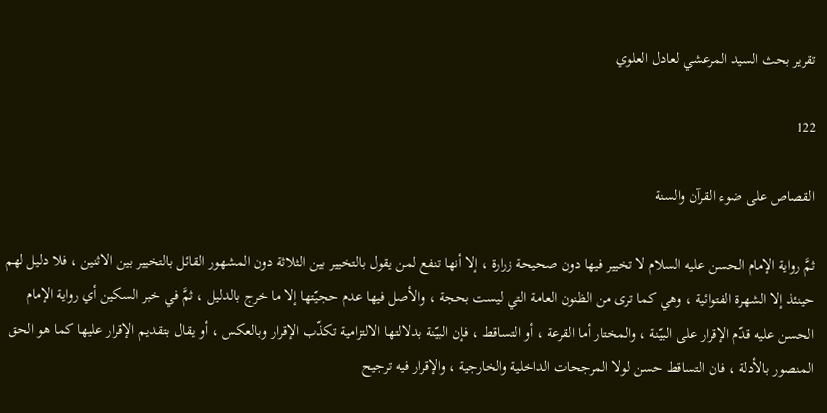تقرير بحث السيد المرعشي لعادل العلوي

122

القصاص على ضوء القرآن والسنة

ثمَّ رواية الإمام الحسن عليه السلام لا تخيير فيها دون صحيحة زرارة ، إلا أنها تنفع لمن يقول بالتخيير بين الثلاثة دون المشهور القائل بالتخيير بين الاثنين ، فلا دليل لهم حينئذ إلا الشهرة الفتوائية ، وهي كما ترى من الظنون العامة التي ليست بحجة ، والأصل فيها عدم حجيّتها إلا ما خرج بالدليل ، ثمَّ في خبر السكين أي رواية الإمام الحسن عليه قدّم الإقرار على البيّنة ، والمختار أما القرعة ، أو التساقط ، فإن البيّنة بدلالتها الالتزامية تكذّب الإقرار وبالعكس ، أو يقال بتقديم الإقرار عليها كما هو الحق المنصور بالأدلة ، فان التساقط حسن لولا المرجحات الداخلية والخارجية ، والإقرار فيه ترجيح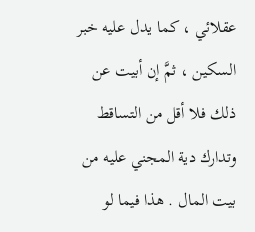عقلائي ، كما يدل عليه خبر السكين ، ثمَّ إن أبيت عن ذلك فلا أقل من التساقط وتدارك دية المجني عليه من بيت المال . هذا فيما لو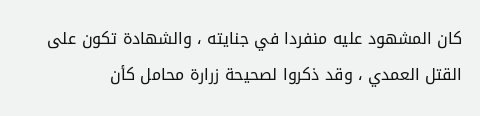كان المشهود عليه منفردا في جنايته ، والشهادة تكون على القتل العمدي ، وقد ذكروا لصحيحة زرارة محامل كأن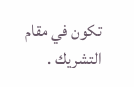تكون في مقام التشريك .